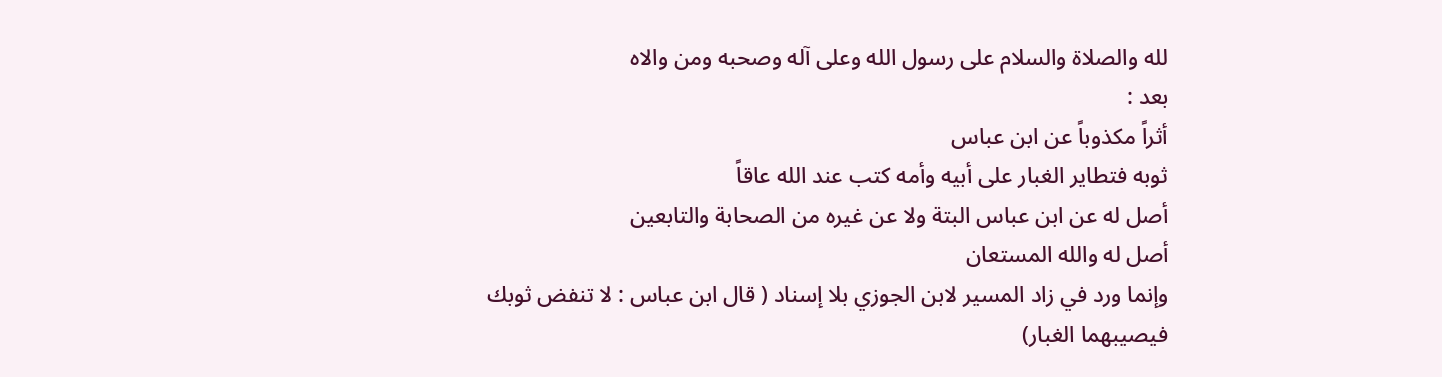لله والصلاة والسلام على رسول الله وعلى آله وصحبه ومن والاه
بعد :
أثراً مكذوباً عن ابن عباس
ثوبه فتطاير الغبار على أبيه وأمه كتب عند الله عاقاً
أصل له عن ابن عباس البتة ولا عن غيره من الصحابة والتابعين
أصل له والله المستعان
وإنما ورد في زاد المسير لابن الجوزي بلا إسناد ( قال ابن عباس : لا تنفض ثوبك فيصيبهما الغبار)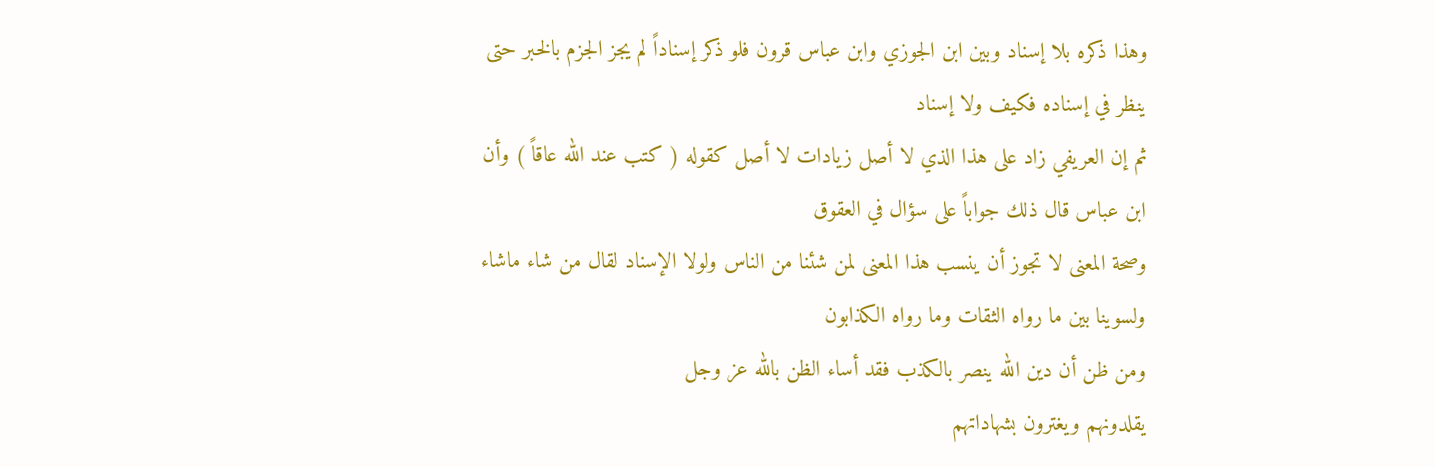وهذا ذكره بلا إسناد وبين ابن الجوزي وابن عباس قرون فلو ذكر إسناداً لم يجز الجزم بالخبر حتى ينظر في إسناده فكيف ولا إسناد
ثم إن العريفي زاد على هذا الذي لا أصل زيادات لا أصل كقوله ( كتب عند الله عاقاً ) وأن ابن عباس قال ذلك جواباً على سؤال في العقوق
وصحة المعنى لا تجوز أن ينسب هذا المعنى لمن شئنا من الناس ولولا الإسناد لقال من شاء ماشاء ولسوينا بين ما رواه الثقات وما رواه الكذابون
ومن ظن أن دين الله ينصر بالكذب فقد أساء الظن بالله عز وجل
يقلدونهم ويغترون بشهاداتهم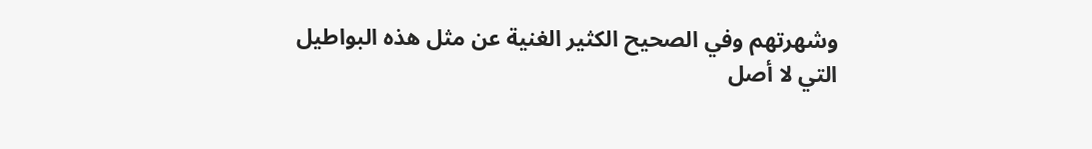وشهرتهم وفي الصحيح الكثير الغنية عن مثل هذه البواطيل
التي لا أصل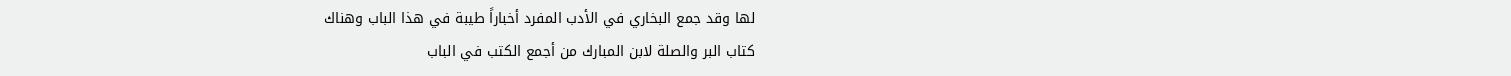لها وقد جمع البخاري في الأدب المفرد أخباراً طيبة في هذا الباب وهناك
كتاب البر والصلة لابن المبارك من أجمع الكتب في الباب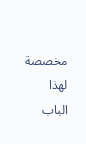مخصصة لهذا الباب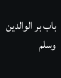باب بر الوالدين
وسلم